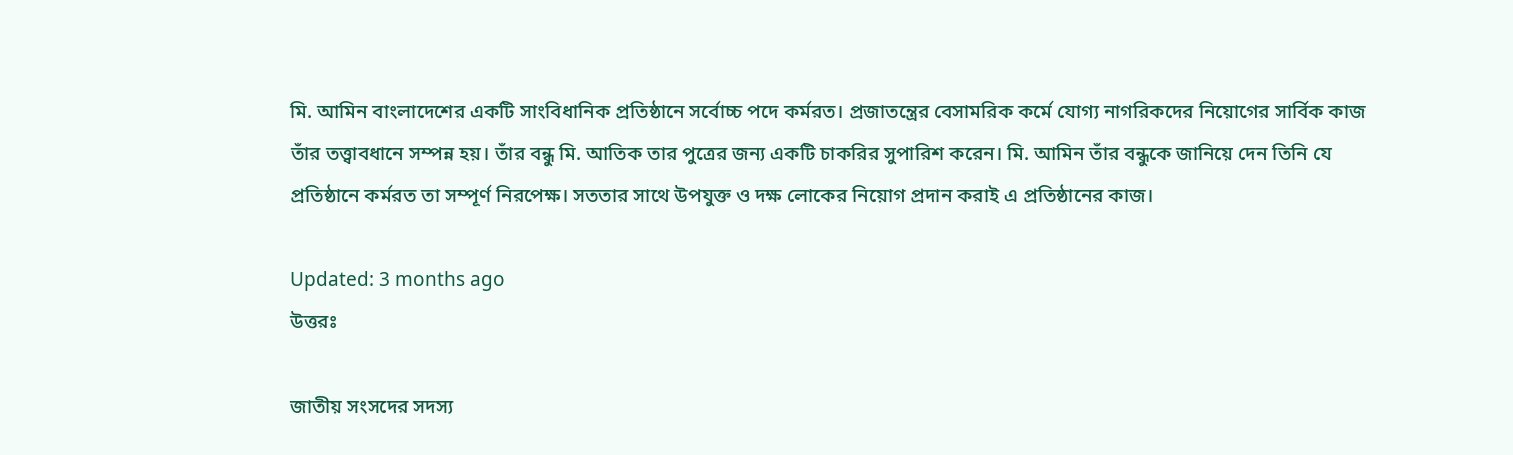মি. আমিন বাংলাদেশের একটি সাংবিধানিক প্রতিষ্ঠানে সর্বোচ্চ পদে কর্মরত। প্রজাতন্ত্রের বেসামরিক কর্মে যোগ্য নাগরিকদের নিয়োগের সার্বিক কাজ তাঁর তত্ত্বাবধানে সম্পন্ন হয়। তাঁর বন্ধু মি. আতিক তার পুত্রের জন্য একটি চাকরির সুপারিশ করেন। মি. আমিন তাঁর বন্ধুকে জানিয়ে দেন তিনি যে প্রতিষ্ঠানে কর্মরত তা সম্পূর্ণ নিরপেক্ষ। সততার সাথে উপযুক্ত ও দক্ষ লোকের নিয়োগ প্রদান করাই এ প্রতিষ্ঠানের কাজ।

Updated: 3 months ago
উত্তরঃ

জাতীয় সংসদের সদস্য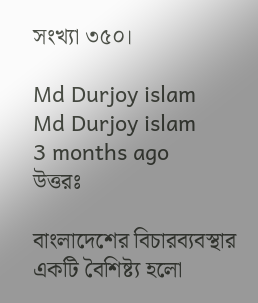সংখ্যা ৩৫০।

Md Durjoy islam
Md Durjoy islam
3 months ago
উত্তরঃ

বাংলাদেশের বিচারব্যবস্থার একটি বৈশিষ্ট্য হলো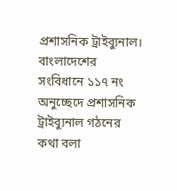প্রশাসনিক ট্রাইব্যুনাল।
বাংলাদেশের সংবিধানে ১১৭ নং অনুচ্ছেদে প্রশাসনিক ট্রাইব্যুনাল গঠনের কথা বলা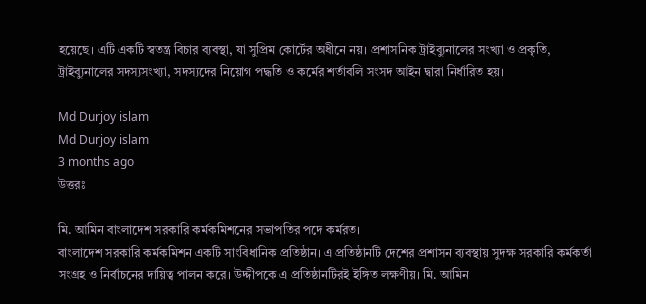হয়েছে। এটি একটি স্বতন্ত্র বিচার ব্যবস্থা, যা সুপ্রিম কোর্টের অধীনে নয়। প্রশাসনিক ট্রাইব্যুনালের সংখ্যা ও প্রকৃতি, ট্রাইব্যুনালের সদস্যসংখ্যা, সদস্যদের নিয়োগ পদ্ধতি ও কর্মের শর্তাবলি সংসদ আইন দ্বারা নির্ধারিত হয়।

Md Durjoy islam
Md Durjoy islam
3 months ago
উত্তরঃ

মি. আমিন বাংলাদেশ সরকারি কর্মকমিশনের সভাপতির পদে কর্মরত।
বাংলাদেশ সরকারি কর্মকমিশন একটি সাংবিধানিক প্রতিষ্ঠান। এ প্রতিষ্ঠানটি দেশের প্রশাসন ব্যবস্থায় সুদক্ষ সরকারি কর্মকর্তা সংগ্রহ ও নির্বাচনের দায়িত্ব পালন করে। উদ্দীপকে এ প্রতিষ্ঠানটিরই ইঙ্গিত লক্ষণীয়। মি. আমিন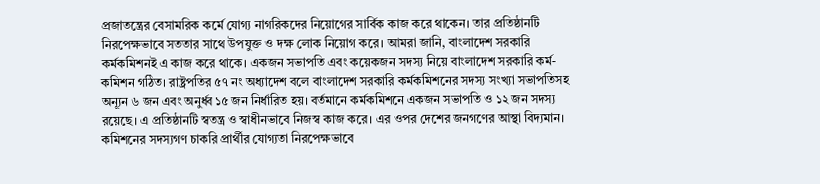প্রজাতন্ত্রের বেসামরিক কর্মে যোগ্য নাগরিকদের নিয়োগের সার্বিক কাজ করে থাকেন। তার প্রতিষ্ঠানটি নিরপেক্ষভাবে সততার সাথে উপযুক্ত ও দক্ষ লোক নিয়োগ করে। আমরা জানি, বাংলাদেশ সরকারি কর্মকমিশনই এ কাজ করে থাকে। একজন সভাপতি এবং কয়েকজন সদস্য নিয়ে বাংলাদেশ সরকারি কর্ম-কমিশন গঠিত। রাষ্ট্রপতির ৫৭ নং অধ্যাদেশ বলে বাংলাদেশ সরকারি কর্মকমিশনের সদস্য সংখ্যা সভাপতিসহ অন্যূন ৬ জন এবং অনুর্ধ্ব ১৫ জন নির্ধারিত হয়। বর্তমানে কর্মকমিশনে একজন সভাপতি ও ১২ জন সদস্য রয়েছে। এ প্রতিষ্ঠানটি স্বতন্ত্র ও স্বাধীনভাবে নিজস্ব কাজ করে। এর ওপর দেশের জনগণের আস্থা বিদ্যমান। কমিশনের সদস্যগণ চাকরি প্রার্থীর যোগ্যতা নিরপেক্ষভাবে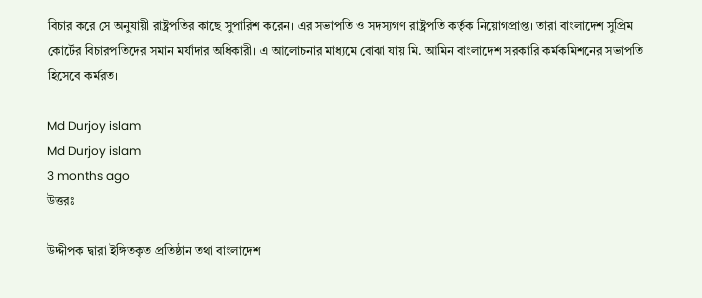বিচার করে সে অনুযায়ী রাষ্ট্রপতির কাছে সুপারিশ করেন। এর সভাপতি ও সদস্যগণ রাষ্ট্রপতি কর্তৃক নিয়োগপ্রাপ্ত। তারা বাংলাদেশ সুপ্রিম কোর্টের বিচারপতিদের সমান মর্যাদার অধিকারী। এ আলোচনার মাধ্যমে বোঝা যায় মি. আমিন বাংলাদেশ সরকারি কর্মকমিশনের সভাপতি হিসেবে কর্মরত।

Md Durjoy islam
Md Durjoy islam
3 months ago
উত্তরঃ

উদ্দীপক দ্বারা ইঙ্গিতকৃত প্রতিষ্ঠান তথা বাংলাদেশ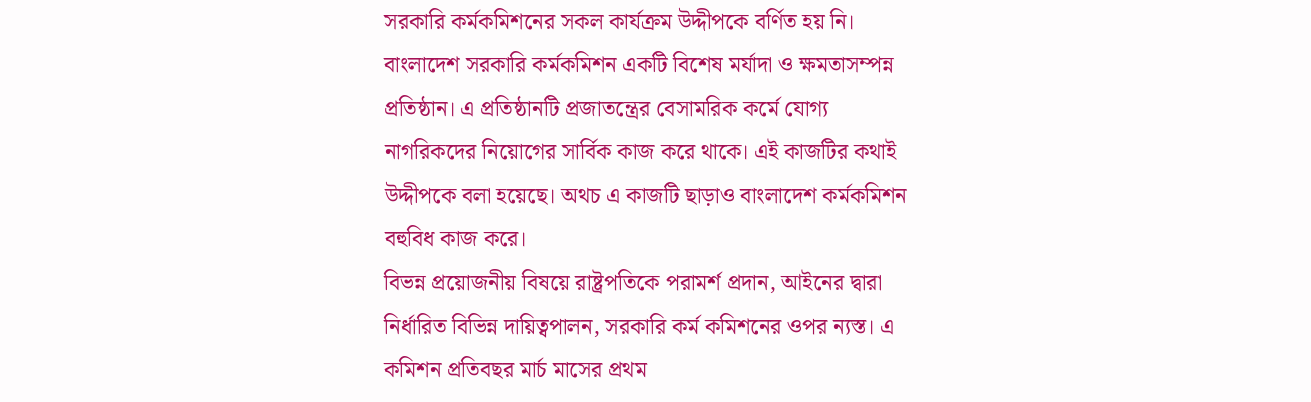সরকারি কর্মকমিশনের সকল কার্যক্রম উদ্দীপকে বর্ণিত হয় নি।
বাংলাদেশ সরকারি কর্মকমিশন একটি বিশেষ মর্যাদা ও ক্ষমতাসম্পন্ন প্রতিষ্ঠান। এ প্রতিষ্ঠানটি প্রজাতন্ত্রের বেসামরিক কর্মে যোগ্য নাগরিকদের নিয়োগের সার্বিক কাজ করে থাকে। এই কাজটির কথাই উদ্দীপকে বলা হয়েছে। অথচ এ কাজটি ছাড়াও বাংলাদেশ কর্মকমিশন বহুবিধ কাজ করে।
বিভন্ন প্রয়োজনীয় বিষয়ে রাষ্ট্রপতিকে পরামর্শ প্রদান, আইনের দ্বারা নির্ধারিত বিভিন্ন দায়িত্বপালন, সরকারি কর্ম কমিশনের ওপর ন্যস্ত। এ কমিশন প্রতিবছর মার্চ মাসের প্রথম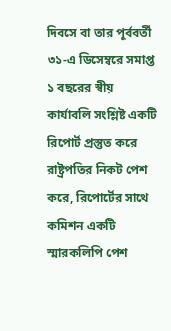দিবসে বা তার পূর্ববর্তী ৩১-এ ডিসেম্বরে সমাপ্ত ১ বছরের স্বীয় কার্যাবলি সংশ্লিষ্ট একটি রিপোর্ট প্রস্তুত করে রাষ্ট্রপতির নিকট পেশ করে, রিপোর্টের সাথে কমিশন একটি স্মারকলিপি পেশ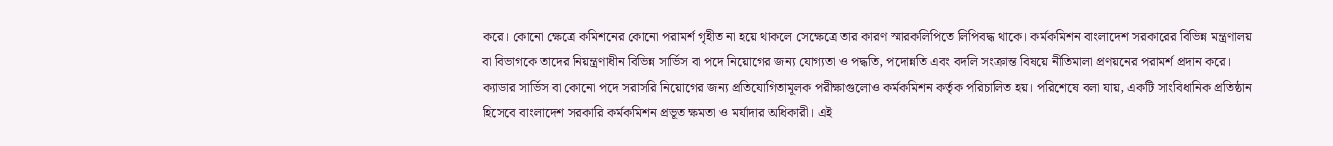করে। কোনো ক্ষেত্রে কমিশনের কোনো পরামর্শ গৃহীত না হয়ে থাকলে সেক্ষেত্রে তার কারণ স্মারকলিপিতে লিপিবদ্ধ থাকে। কর্মকমিশন বাংলাদেশ সরকারের বিভিন্ন মন্ত্রণালয় বা বিভাগকে তাদের নিয়ন্ত্রণাধীন বিভিন্ন সার্ভিস বা পদে নিয়োগের জন্য যোগ্যতা ও পদ্ধতি, পদোন্নতি এবং বদলি সংক্রান্ত বিষয়ে নীতিমালা প্রণয়নের পরামর্শ প্রদান করে। ক্যাডার সার্ভিস বা কোনো পদে সরাসরি নিয়োগের জন্য প্রতিযোগিতামূলক পরীক্ষাগুলোও কর্মকমিশন কর্তৃক পরিচালিত হয়। পরিশেষে বলা যায়, একটি সাংবিধানিক প্রতিষ্ঠান হিসেবে বাংলাদেশ সরকারি কর্মকমিশন প্রভূত ক্ষমতা ও মর্যাদার অধিকারী। এই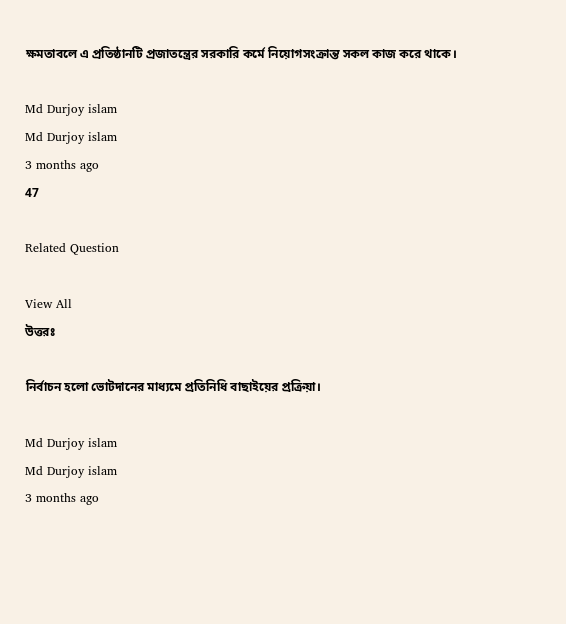ক্ষমতাবলে এ প্রতিষ্ঠানটি প্রজাতন্ত্রের সরকারি কর্মে নিয়োগসংক্রান্ত সকল কাজ করে থাকে।

Md Durjoy islam
Md Durjoy islam
3 months ago
47

Related Question

View All
উত্তরঃ

নির্বাচন হলো ভোটদানের মাধ্যমে প্রতিনিধি বাছাইয়ের প্রক্রিয়া।

Md Durjoy islam
Md Durjoy islam
3 months ago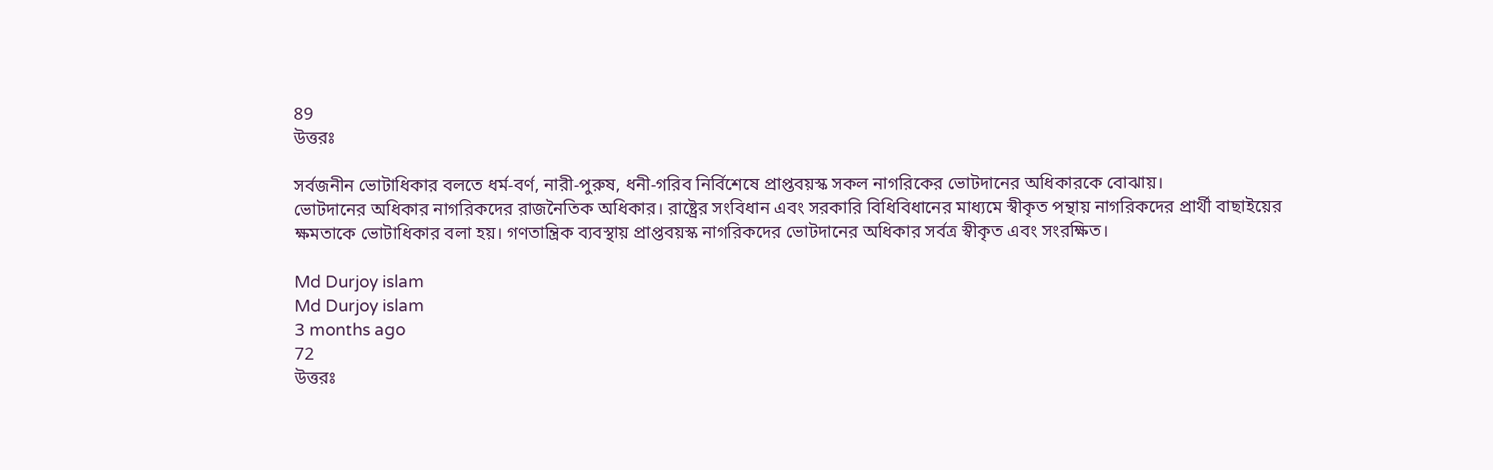89
উত্তরঃ

সর্বজনীন ভোটাধিকার বলতে ধর্ম-বর্ণ, নারী-পুরুষ, ধনী-গরিব নির্বিশেষে প্রাপ্তবয়স্ক সকল নাগরিকের ভোটদানের অধিকারকে বোঝায়।
ভোটদানের অধিকার নাগরিকদের রাজনৈতিক অধিকার। রাষ্ট্রের সংবিধান এবং সরকারি বিধিবিধানের মাধ্যমে স্বীকৃত পন্থায় নাগরিকদের প্রার্থী বাছাইয়ের ক্ষমতাকে ভোটাধিকার বলা হয়। গণতান্ত্রিক ব্যবস্থায় প্রাপ্তবয়স্ক নাগরিকদের ভোটদানের অধিকার সর্বত্র স্বীকৃত এবং সংরক্ষিত।

Md Durjoy islam
Md Durjoy islam
3 months ago
72
উত্তরঃ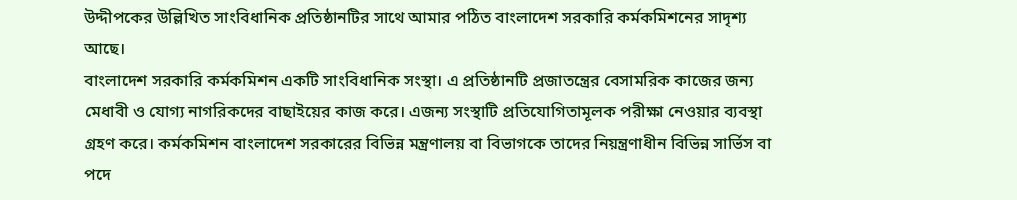উদ্দীপকের উল্লিখিত সাংবিধানিক প্রতিষ্ঠানটির সাথে আমার পঠিত বাংলাদেশ সরকারি কর্মকমিশনের সাদৃশ্য আছে।
বাংলাদেশ সরকারি কর্মকমিশন একটি সাংবিধানিক সংস্থা। এ প্রতিষ্ঠানটি প্রজাতন্ত্রের বেসামরিক কাজের জন্য মেধাবী ও যোগ্য নাগরিকদের বাছাইয়ের কাজ করে। এজন্য সংস্থাটি প্রতিযোগিতামূলক পরীক্ষা নেওয়ার ব্যবস্থা গ্রহণ করে। কর্মকমিশন বাংলাদেশ সরকারের বিভিন্ন মন্ত্রণালয় বা বিভাগকে তাদের নিয়ন্ত্রণাধীন বিভিন্ন সার্ভিস বা পদে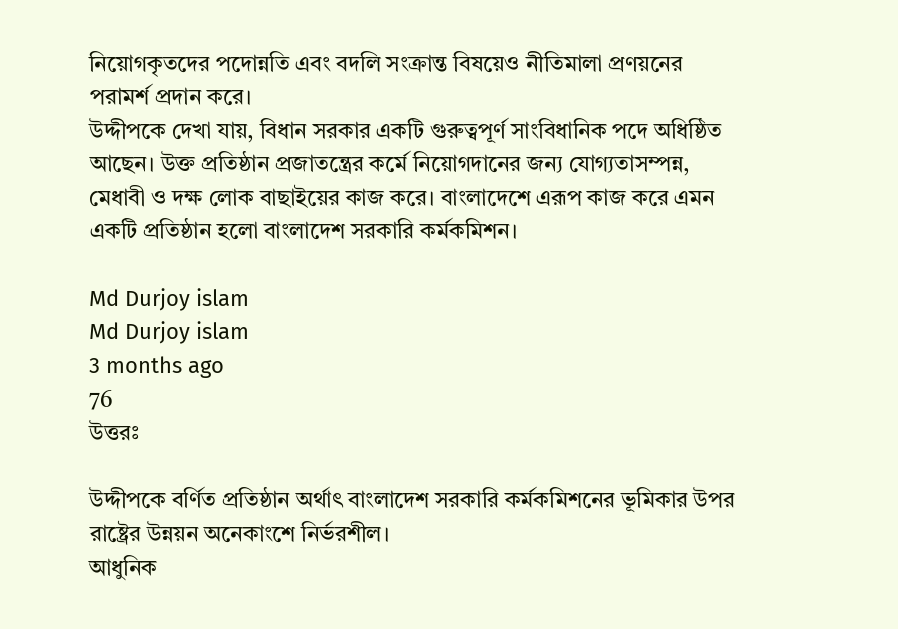নিয়োগকৃতদের পদোন্নতি এবং বদলি সংক্রান্ত বিষয়েও নীতিমালা প্রণয়নের পরামর্শ প্রদান করে।
উদ্দীপকে দেখা যায়, বিধান সরকার একটি গুরুত্বপূর্ণ সাংবিধানিক পদে অধিষ্ঠিত আছেন। উক্ত প্রতিষ্ঠান প্রজাতন্ত্রের কর্মে নিয়োগদানের জন্য যোগ্যতাসম্পন্ন, মেধাবী ও দক্ষ লোক বাছাইয়ের কাজ করে। বাংলাদেশে এরূপ কাজ করে এমন একটি প্রতিষ্ঠান হলো বাংলাদেশ সরকারি কর্মকমিশন।

Md Durjoy islam
Md Durjoy islam
3 months ago
76
উত্তরঃ

উদ্দীপকে বর্ণিত প্রতিষ্ঠান অর্থাৎ বাংলাদেশ সরকারি কর্মকমিশনের ভূমিকার উপর রাষ্ট্রের উন্নয়ন অনেকাংশে নির্ভরশীল।
আধুনিক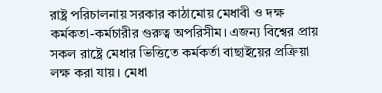রাষ্ট্র পরিচালনায় সরকার কাঠামোয় মেধাবী ও দক্ষ কর্মকতা-কর্মচারীর গুরুত্ব অপরিসীম। এজন্য বিশ্বের প্রায় সকল রাষ্ট্রে মেধার ভিত্তিতে কর্মকর্তা বাছাইয়ের প্রক্রিয়া লক্ষ করা যায়। মেধা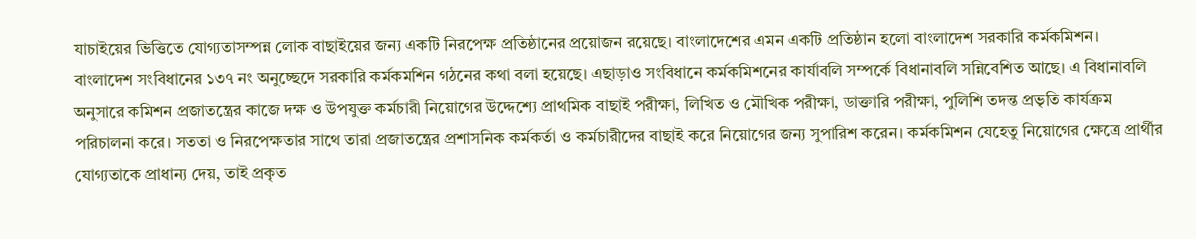যাচাইয়ের ভিত্তিতে যোগ্যতাসম্পন্ন লোক বাছাইয়ের জন্য একটি নিরপেক্ষ প্রতিষ্ঠানের প্রয়োজন রয়েছে। বাংলাদেশের এমন একটি প্রতিষ্ঠান হলো বাংলাদেশ সরকারি কর্মকমিশন।
বাংলাদেশ সংবিধানের ১৩৭ নং অনুচ্ছেদে সরকারি কর্মকমশিন গঠনের কথা বলা হয়েছে। এছাড়াও সংবিধানে কর্মকমিশনের কার্যাবলি সম্পর্কে বিধানাবলি সন্নিবেশিত আছে। এ বিধানাবলি অনুসারে কমিশন প্রজাতন্ত্রের কাজে দক্ষ ও উপযুক্ত কর্মচারী নিয়োগের উদ্দেশ্যে প্রাথমিক বাছাই পরীক্ষা, লিখিত ও মৌখিক পরীক্ষা, ডাক্তারি পরীক্ষা, পুলিশি তদন্ত প্রভৃতি কার্যক্রম পরিচালনা করে। সততা ও নিরপেক্ষতার সাথে তারা প্রজাতন্ত্রের প্রশাসনিক কর্মকর্তা ও কর্মচারীদের বাছাই করে নিয়োগের জন্য সুপারিশ করেন। কর্মকমিশন যেহেতু নিয়োগের ক্ষেত্রে প্রার্থীর যোগ্যতাকে প্রাধান্য দেয়, তাই প্রকৃত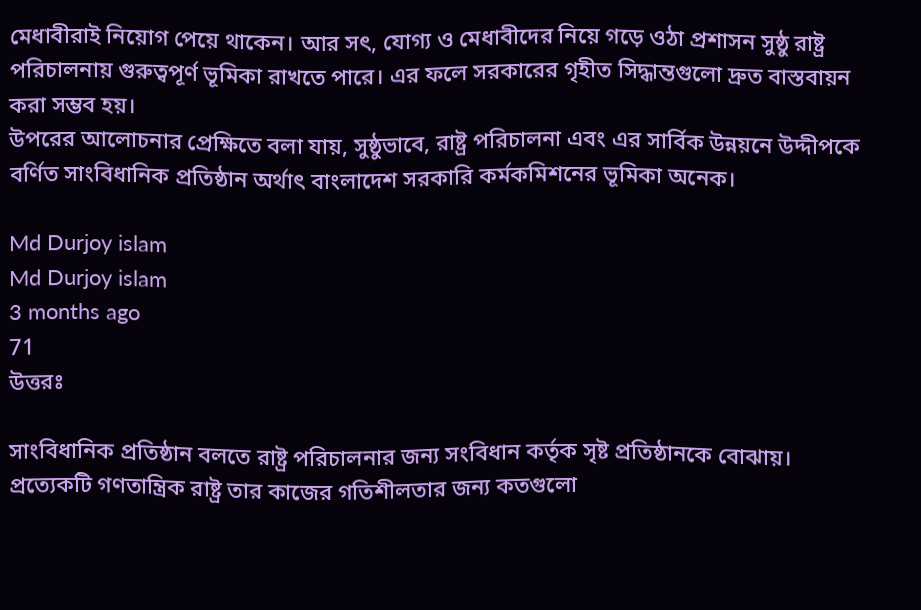মেধাবীরাই নিয়োগ পেয়ে থাকেন। আর সৎ, যোগ্য ও মেধাবীদের নিয়ে গড়ে ওঠা প্রশাসন সুষ্ঠু রাষ্ট্র পরিচালনায় গুরুত্বপূর্ণ ভূমিকা রাখতে পারে। এর ফলে সরকারের গৃহীত সিদ্ধান্তগুলো দ্রুত বাস্তবায়ন করা সম্ভব হয়।
উপরের আলোচনার প্রেক্ষিতে বলা যায়, সুষ্ঠুভাবে, রাষ্ট্র পরিচালনা এবং এর সার্বিক উন্নয়নে উদ্দীপকে বর্ণিত সাংবিধানিক প্রতিষ্ঠান অর্থাৎ বাংলাদেশ সরকারি কর্মকমিশনের ভূমিকা অনেক।

Md Durjoy islam
Md Durjoy islam
3 months ago
71
উত্তরঃ

সাংবিধানিক প্রতিষ্ঠান বলতে রাষ্ট্র পরিচালনার জন্য সংবিধান কর্তৃক সৃষ্ট প্রতিষ্ঠানকে বোঝায়।
প্রত্যেকটি গণতান্ত্রিক রাষ্ট্র তার কাজের গতিশীলতার জন্য কতগুলো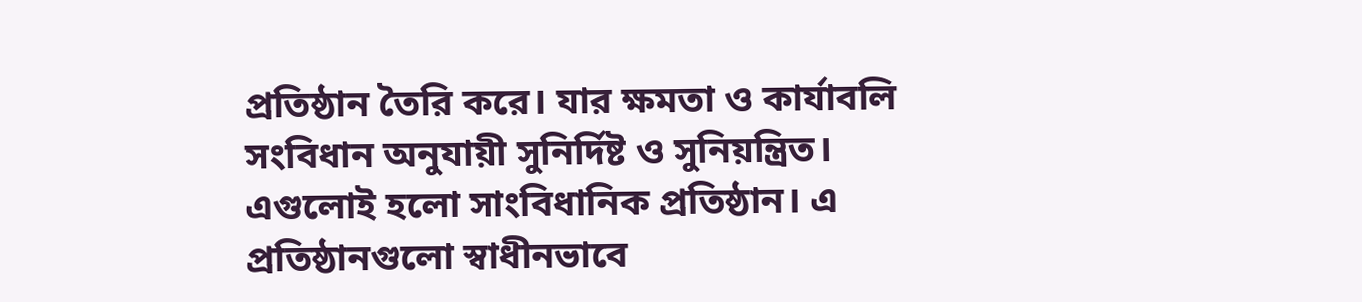প্রতিষ্ঠান তৈরি করে। যার ক্ষমতা ও কার্যাবলি সংবিধান অনুযায়ী সুনির্দিষ্ট ও সুনিয়ন্ত্রিত। এগুলোই হলো সাংবিধানিক প্রতিষ্ঠান। এ প্রতিষ্ঠানগুলো স্বাধীনভাবে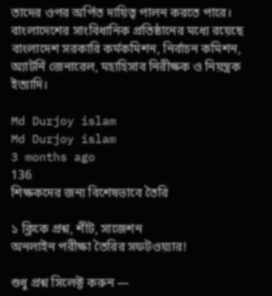তাদের ওপর অর্পিত দায়িত্ব পালন করতে পারে। বাংলাদেশের সাংবিধানিক প্রতিষ্ঠানের মধ্যে রয়েছে বাংলাদেশ সরকারি কর্মকমিশন, নির্বাচন কমিশন, অ্যাটর্নি জেনারেল, মহাহিসাব নিরীক্ষক ও নিয়ন্ত্রক ইত্যাদি।

Md Durjoy islam
Md Durjoy islam
3 months ago
136
শিক্ষকদের জন্য বিশেষভাবে তৈরি

১ ক্লিকে প্রশ্ন, শীট, সাজেশন
অনলাইন পরীক্ষা তৈরির সফটওয়্যার!

শুধু প্রশ্ন সিলেক্ট করুন —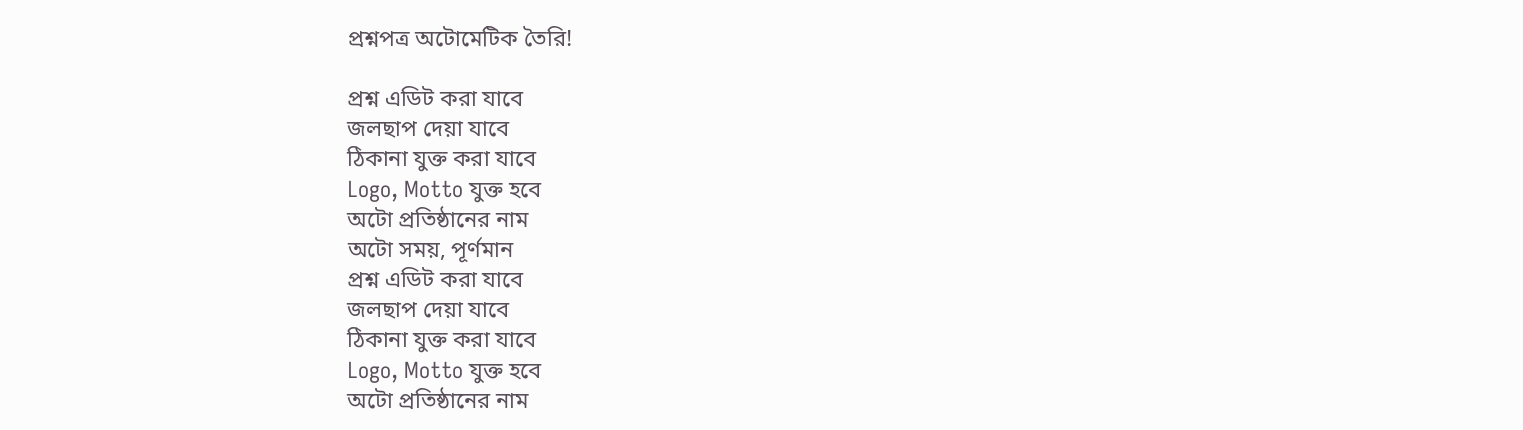প্রশ্নপত্র অটোমেটিক তৈরি!

প্রশ্ন এডিট করা যাবে
জলছাপ দেয়া যাবে
ঠিকানা যুক্ত করা যাবে
Logo, Motto যুক্ত হবে
অটো প্রতিষ্ঠানের নাম
অটো সময়, পূর্ণমান
প্রশ্ন এডিট করা যাবে
জলছাপ দেয়া যাবে
ঠিকানা যুক্ত করা যাবে
Logo, Motto যুক্ত হবে
অটো প্রতিষ্ঠানের নাম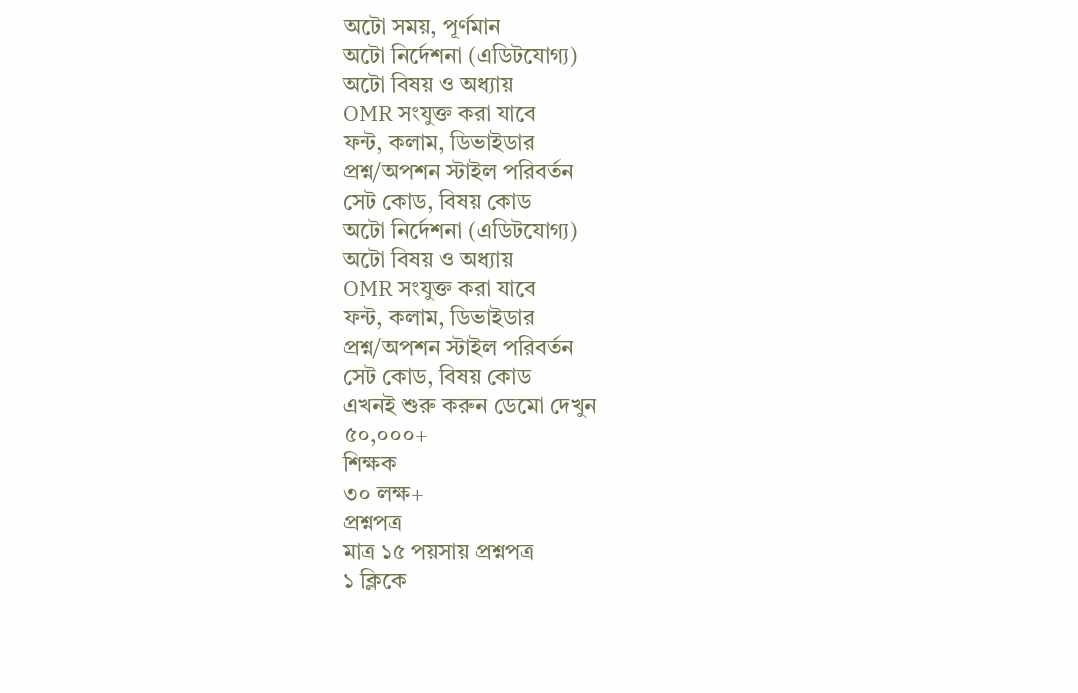অটো সময়, পূর্ণমান
অটো নির্দেশনা (এডিটযোগ্য)
অটো বিষয় ও অধ্যায়
OMR সংযুক্ত করা যাবে
ফন্ট, কলাম, ডিভাইডার
প্রশ্ন/অপশন স্টাইল পরিবর্তন
সেট কোড, বিষয় কোড
অটো নির্দেশনা (এডিটযোগ্য)
অটো বিষয় ও অধ্যায়
OMR সংযুক্ত করা যাবে
ফন্ট, কলাম, ডিভাইডার
প্রশ্ন/অপশন স্টাইল পরিবর্তন
সেট কোড, বিষয় কোড
এখনই শুরু করুন ডেমো দেখুন
৫০,০০০+
শিক্ষক
৩০ লক্ষ+
প্রশ্নপত্র
মাত্র ১৫ পয়সায় প্রশ্নপত্র
১ ক্লিকে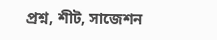প্রশ্ন, শীট, সাজেশন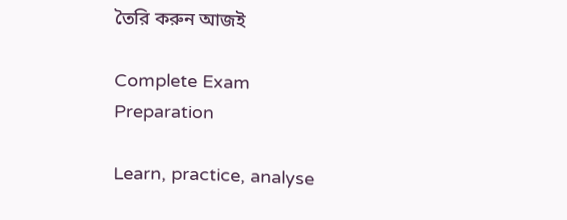তৈরি করুন আজই

Complete Exam
Preparation

Learn, practice, analyse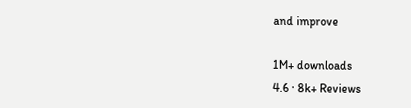and improve

1M+ downloads
4.6 · 8k+ Reviews